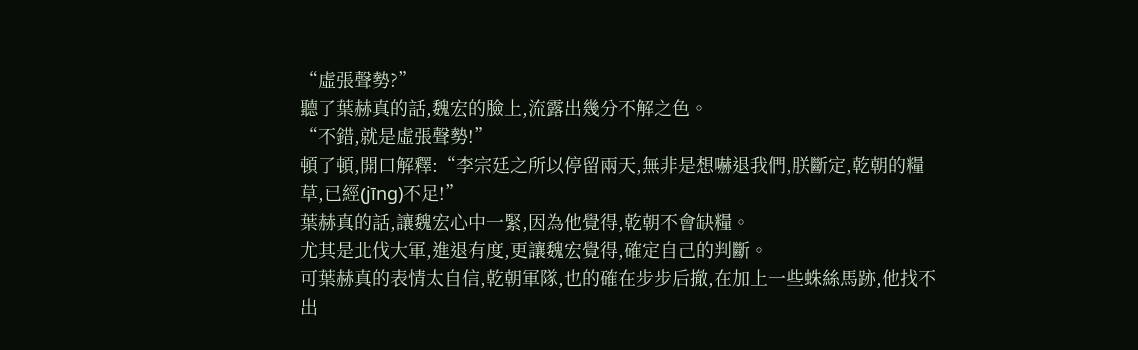“虛張聲勢?”
聽了葉赫真的話,魏宏的臉上,流露出幾分不解之色。
“不錯,就是虛張聲勢!”
頓了頓,開口解釋:“李宗廷之所以停留兩天,無非是想嚇退我們,朕斷定,乾朝的糧草,已經(jīng)不足!”
葉赫真的話,讓魏宏心中一緊,因為他覺得,乾朝不會缺糧。
尤其是北伐大軍,進退有度,更讓魏宏覺得,確定自己的判斷。
可葉赫真的表情太自信,乾朝軍隊,也的確在步步后撤,在加上一些蛛絲馬跡,他找不出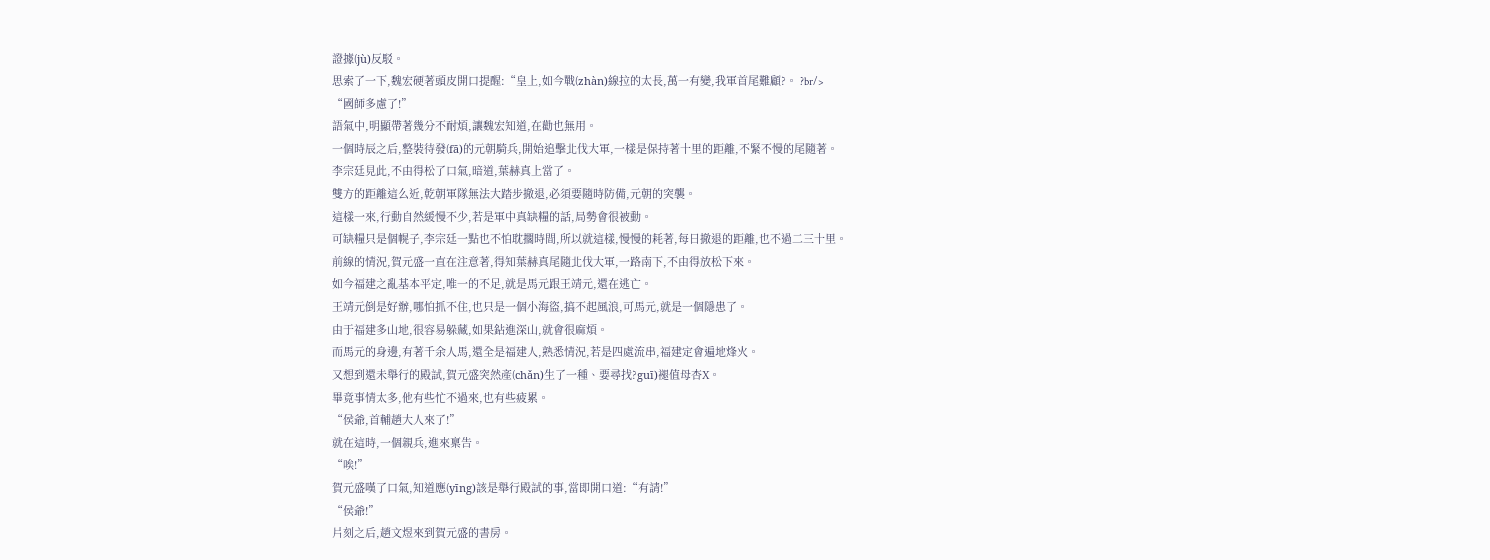證據(jù)反駁。
思索了一下,魏宏硬著頭皮開口提醒:“皇上,如今戰(zhàn)線拉的太長,萬一有變,我軍首尾難顧?。 ?br/>
“國師多慮了!”
語氣中,明顯帶著幾分不耐煩,讓魏宏知道,在勸也無用。
一個時辰之后,整裝待發(fā)的元朝騎兵,開始追擊北伐大軍,一樣是保持著十里的距離,不緊不慢的尾隨著。
李宗廷見此,不由得松了口氣,暗道,葉赫真上當了。
雙方的距離這么近,乾朝軍隊無法大踏步撤退,必須要隨時防備,元朝的突襲。
這樣一來,行動自然緩慢不少,若是軍中真缺糧的話,局勢會很被動。
可缺糧只是個幌子,李宗廷一點也不怕耽擱時間,所以就這樣,慢慢的耗著,每日撤退的距離,也不過二三十里。
前線的情況,賀元盛一直在注意著,得知葉赫真尾隨北伐大軍,一路南下,不由得放松下來。
如今福建之亂基本平定,唯一的不足,就是馬元跟王靖元,還在逃亡。
王靖元倒是好辦,哪怕抓不住,也只是一個小海盜,搞不起風浪,可馬元,就是一個隱患了。
由于福建多山地,很容易躲藏,如果鉆進深山,就會很麻煩。
而馬元的身邊,有著千余人馬,還全是福建人,熟悉情況,若是四處流串,福建定會遍地烽火。
又想到還未舉行的殿試,賀元盛突然產(chǎn)生了一種、要尋找?guī)褪值母杏X。
畢竟事情太多,他有些忙不過來,也有些疲累。
“侯爺,首輔趙大人來了!”
就在這時,一個親兵,進來稟告。
“唉!”
賀元盛嘆了口氣,知道應(yīng)該是舉行殿試的事,當即開口道:“有請!”
“侯爺!”
片刻之后,趙文煜來到賀元盛的書房。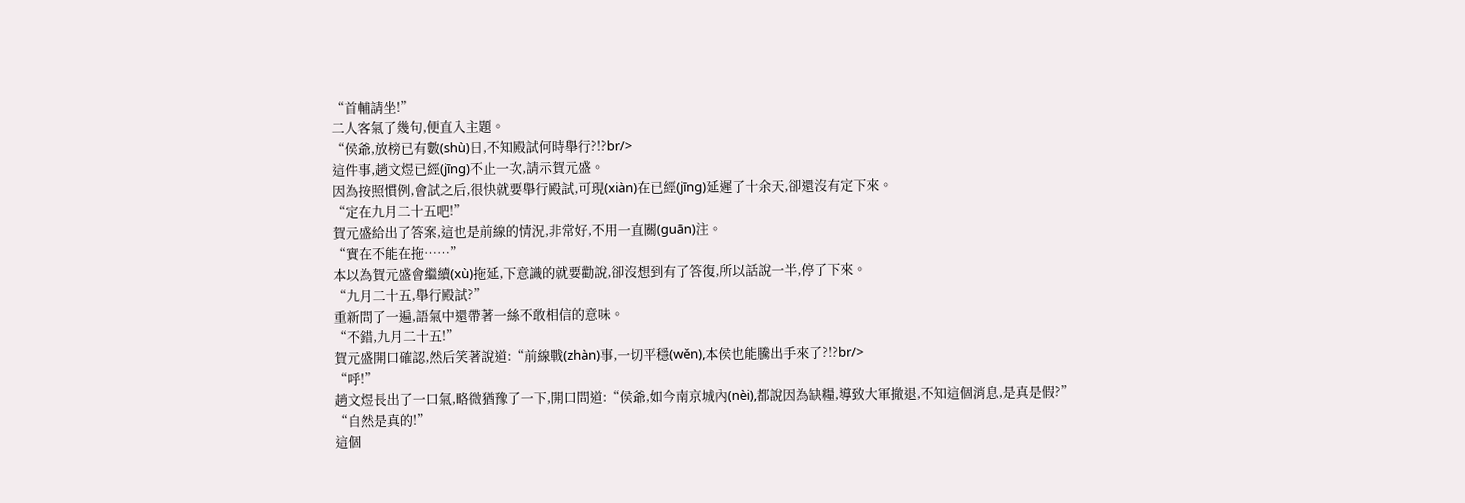“首輔請坐!”
二人客氣了幾句,便直入主題。
“侯爺,放榜已有數(shù)日,不知殿試何時舉行?!?br/>
這件事,趙文煜已經(jīng)不止一次,請示賀元盛。
因為按照慣例,會試之后,很快就要舉行殿試,可現(xiàn)在已經(jīng)延遲了十余天,卻還沒有定下來。
“定在九月二十五吧!”
賀元盛給出了答案,這也是前線的情況,非常好,不用一直關(guān)注。
“實在不能在拖……”
本以為賀元盛會繼續(xù)拖延,下意識的就要勸說,卻沒想到有了答復,所以話說一半,停了下來。
“九月二十五,舉行殿試?”
重新問了一遍,語氣中還帶著一絲不敢相信的意味。
“不錯,九月二十五!”
賀元盛開口確認,然后笑著說道:“前線戰(zhàn)事,一切平穩(wěn),本侯也能騰出手來了?!?br/>
“呼!”
趙文煜長出了一口氣,略微猶豫了一下,開口問道:“侯爺,如今南京城內(nèi),都說因為缺糧,導致大軍撤退,不知這個消息,是真是假?”
“自然是真的!”
這個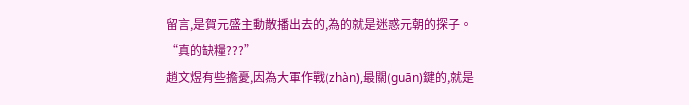留言,是賀元盛主動散播出去的,為的就是迷惑元朝的探子。
“真的缺糧???”
趙文煜有些擔憂,因為大軍作戰(zhàn),最關(guān)鍵的,就是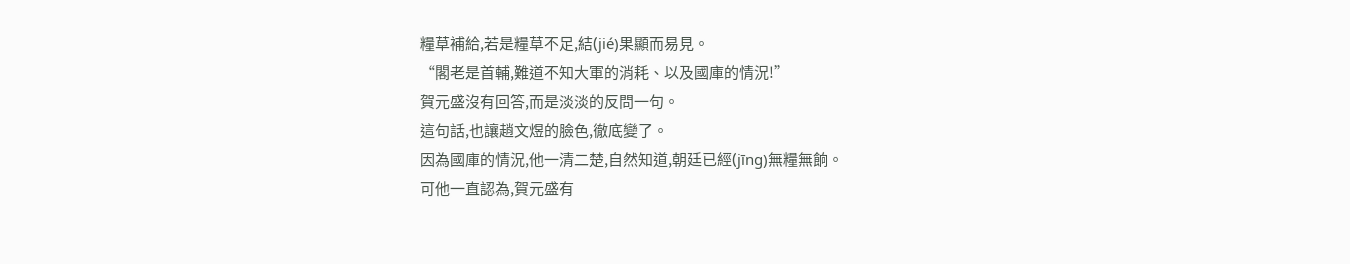糧草補給,若是糧草不足,結(jié)果顯而易見。
“閣老是首輔,難道不知大軍的消耗、以及國庫的情況!”
賀元盛沒有回答,而是淡淡的反問一句。
這句話,也讓趙文煜的臉色,徹底變了。
因為國庫的情況,他一清二楚,自然知道,朝廷已經(jīng)無糧無餉。
可他一直認為,賀元盛有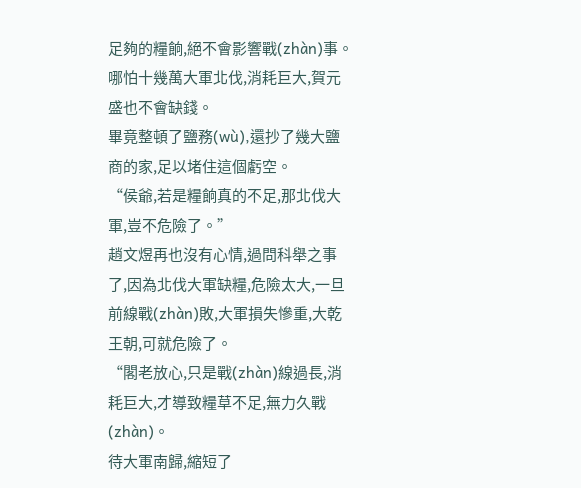足夠的糧餉,絕不會影響戰(zhàn)事。
哪怕十幾萬大軍北伐,消耗巨大,賀元盛也不會缺錢。
畢竟整頓了鹽務(wù),還抄了幾大鹽商的家,足以堵住這個虧空。
“侯爺,若是糧餉真的不足,那北伐大軍,豈不危險了。”
趙文煜再也沒有心情,過問科舉之事了,因為北伐大軍缺糧,危險太大,一旦前線戰(zhàn)敗,大軍損失慘重,大乾王朝,可就危險了。
“閣老放心,只是戰(zhàn)線過長,消耗巨大,才導致糧草不足,無力久戰(zhàn)。
待大軍南歸,縮短了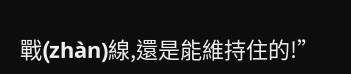戰(zhàn)線,還是能維持住的!”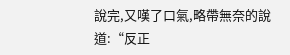說完,又嘆了口氣,略帶無奈的說道:“反正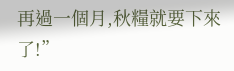再過一個月,秋糧就要下來了!”